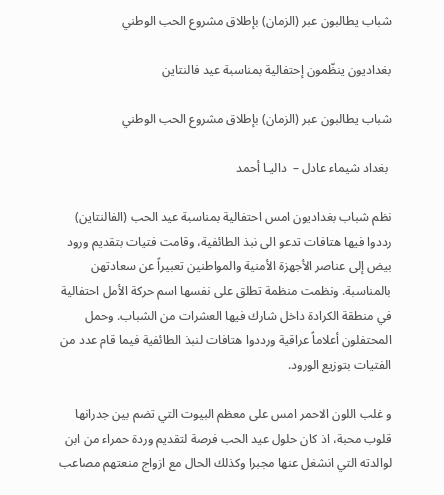شباب يطالبون عبر (الزمان) بإطلاق مشروع الحب الوطني

بغداديون ينظّمون إحتفالية بمناسبة عيد فالنتاين

شباب يطالبون عبر (الزمان) بإطلاق مشروع الحب الوطني

 بغداد شيماء عادل –  داليـا أحمد

نظم شباب بغداديون امس احتفالية بمناسبة عيد الحب (الفالنتاين) رددوا فيها هتافات تدعو الى نبذ الطائفية، وقامت فتيات بتقديم ورود بيض إلى عناصر الأجهزة الأمنية والمواطنين تعبيراً عن سعادتهن بالمناسبة. ونظمت منظمة تطلق على نفسها اسم حركة الأمل احتفالية في منطقة الكرادة داخل شارك فيها العشرات من الشباب. وحمل المحتفلون أعلاماً عراقية ورددوا هتافات لنبذ الطائفية فيما قام عدد من الفتيات بتوزيع الورود.

و غلب اللون الاحمر امس على معظم البيوت التي تضم بين جدرانها قلوب محبة، اذ كان حلول عيد الحب فرصة لتقديم وردة حمراء من ابن لوالدته التي انشغل عنها مجبرا وكذلك الحال مع ازواج منعتهم مصاعب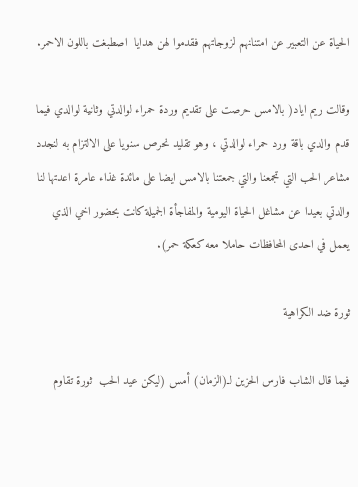الحياة عن التعبير عن امتنانهم لزوجاتهم فقدموا لهن هدايا  اصطبغت باللون الاحمر.

وقالت ريم اياد( بالامس حرصت على تقديم وردة حمراء لوالدتي وثانية لوالدي فيما قدم والدي باقة ورد حمراء لوالدتي ، وهو تقليد نحرص سنويا على الالتزام به لنجدد مشاعر الحب التي تجمعنا والتي جمعتنا بالامس ايضا على مائدة غذاء عامرة اعدتها لنا والدتي بعيدا عن مشاغل الحياة اليومية والمفاجأة الجميلة كانت بحضور اخي الذي يعمل في احدى المحافظات حاملا معه كعكة حمر).

ثورة ضد الكراهية

فيما قال الشاب فارس الحزين لـ(الزمان) أمس (ليكن عيد الحب  ثورة تقاوم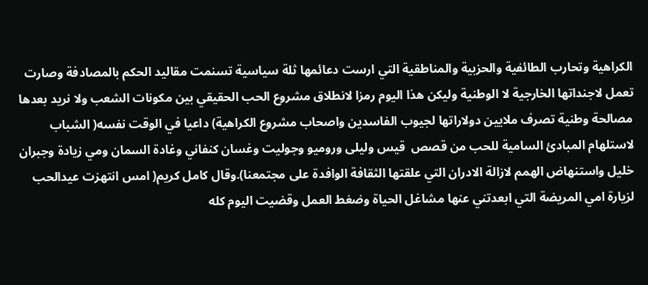الكراهية وتحارب الطائفية والحزبية والمناطقية التي ارست دعائمها ثلة سياسية تسنمت مقاليد الحكم بالمصادفة وصارت تعمل لاجنداتها الخارجية لا الوطنية وليكن هذا اليوم رمزا لانطلاق مشروع الحب الحقيقي بين مكونات الشعب ولا نريد بعدها مصالحة وطنية تصرف ملايين دولاراتها لجيوب الفاسدين واصحاب مشروع الكراهية) داعيا في الوقت نفسه( الشباب  لاستلهام المبادئ السامية للحب من قصص  قيس وليلى وروميو وجوليت وغسان كنفاني وغادة السمان ومي زيادة وجبران خليل واستنهاض الهمم لازالة الادران التي علقتها الثقافة الوافدة على مجتمعنا).وقال كامل كريم( امس انتهزت عيدالحب لزيارة امي المريضة التي ابعدتني عنها مشاغل الحياة وضغط العمل وقضيت اليوم كله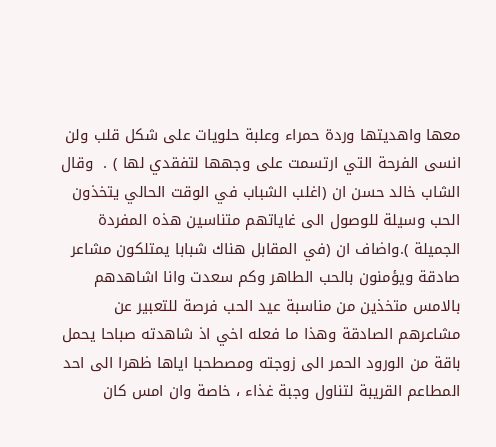معها واهديتها وردة حمراء وعلبة حلويات على شكل قلب ولن انسى الفرحة التي ارتسمت على وجهها لتفقدي لها ) .  وقال الشاب خالد حسن ان (اغلب الشباب في الوقت الحالي يتخذون الحب وسيلة للوصول الى غاياتهم متناسين هذه المفردة الجميلة ).واضاف ان (في المقابل هناك شبابا يمتلكون مشاعر صادقة ويؤمنون بالحب الطاهر وكم سعدت وانا اشاهدهم بالامس متخذين من مناسبة عيد الحب فرصة للتعبير عن مشاعرهم الصادقة وهذا ما فعله اخي اذ شاهدته صباحا يحمل باقة من الورود الحمر الى زوجته ومصطحبا اياها ظهرا الى احد المطاعم القريبة لتناول وجبة غذاء ، خاصة وان امس كان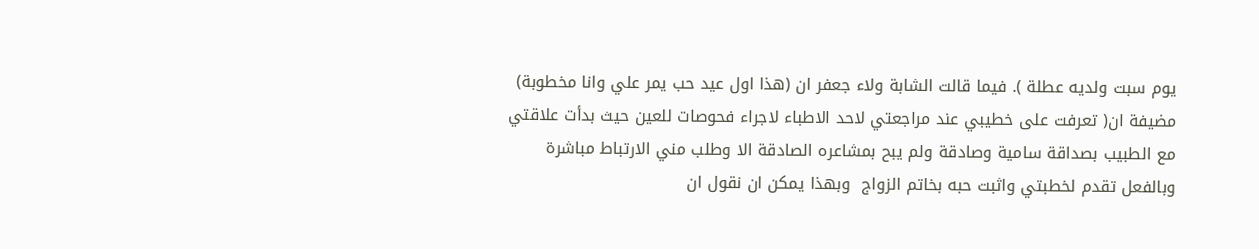يوم سبت ولديه عطلة ). فيما قالت الشابة ولاء جعفر ان (هذا اول عيد حب يمر علي وانا مخطوبة) مضيفة ان( تعرفت على خطيبي عند مراجعتي لاحد الاطباء لاجراء فحوصات للعين حيث بدأت علاقتي مع الطبيب بصداقة سامية وصادقة ولم يبح بمشاعره الصادقة الا وطلب مني الارتباط مباشرة وبالفعل تقدم لخطبتي واثبت حبه بخاتم الزواج  وبهذا يمكن ان نقول ان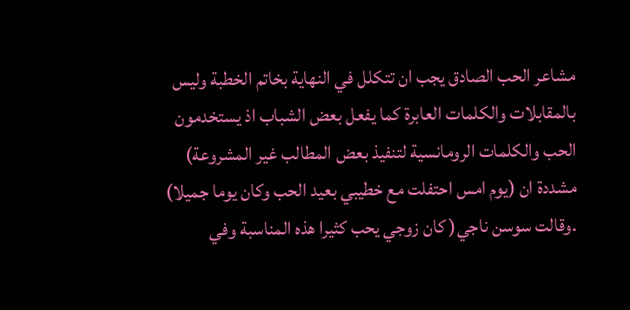مشاعر الحب الصادق يجب ان تتكلل في النهاية بخاتم الخطبة وليس بالمقابلات والكلمات العابرة كما يفعل بعض الشباب اذ يستخدمون الحب والكلمات الرومانسية لتنفيذ بعض المطالب غير المشروعة) مشددة ان (يوم امس احتفلت مع خطيبي بعيد الحب وكان يوما جميلا) .وقالت سوسن ناجي( كان زوجي يحب كثيرا هذه المناسبة وفي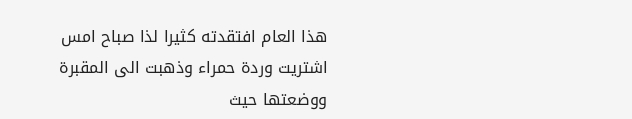هذا العام افتقدته كثيرا لذا صباح امس اشتريت وردة حمراء وذهبت الى المقبرة ووضعتها حيث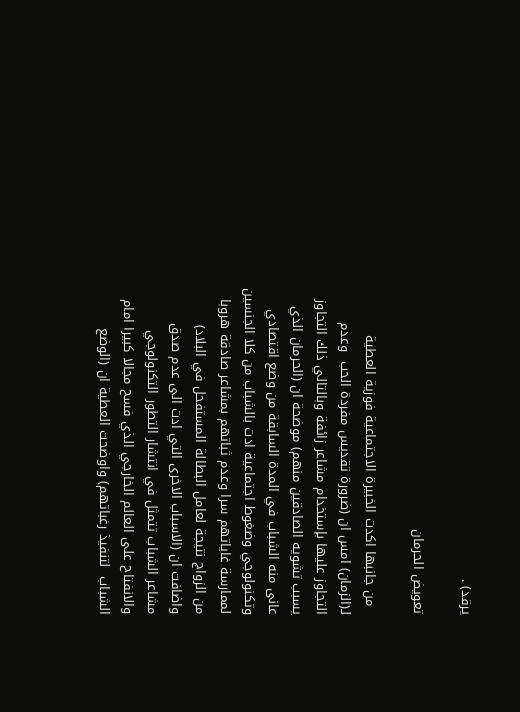يرقد) .

تعويض الحرمان

  من جانبها اكدت الخبيرة الاجتماعية فوزية العطية لـ(الزمان) امس ان (ضرورة تقديس مفردة الحب  وعدم التجاوز عليها بإستخدام مشاعر زائفة وبالتالي ذلك التجاوز يسبب تشويه الصادقين منهم) موضحة ان (الحرمان الذي عانى منه الشباب في المدة السابقة من وضع اقتصادي وتكنولوجي وضغوط اجتماعية ادت بالشباب من كلا الجنسين لممارسة غاياتهم سرا وعدم ثباتهم بمشاعر صادقة هروبا من الزواج نتيجة لعامل البطالة المستفحل في البلاد) واضافت ان (الاسباب الاخرى التي ادت الى عدم صدق مشاعر الشباب تتمثل في انتشار التطور التكنولوجي والانفتاح على العالم الخارجي الذي فسح مجالا كبيرا امام الشباب  لتنفيذ رغباتهم) واوضحت العطية ان (الوضع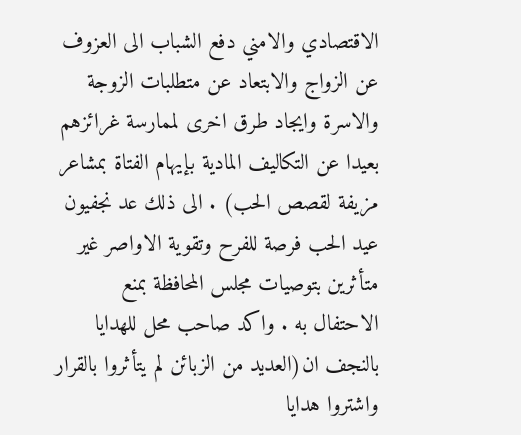الاقتصادي والامني دفع الشباب الى العزوف عن الزواج والابتعاد عن متطلبات الزوجة والاسرة وايجاد طرق اخرى لممارسة غرائزهم بعيدا عن التكاليف المادية بإيهام الفتاة بمشاعر مزيفة لقصص الحب) . الى ذلك عد نجفيون عيد الحب فرصة للفرح وتقوية الاواصر غير متأثرين بتوصيات مجلس المحافظة بمنع الاحتفال به . واكد صاحب محل للهدايا بالنجف ان(العديد من الزبائن لم يتأثروا بالقرار واشتروا هدايا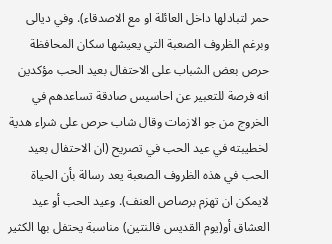حمر لتبادلها داخل العائلة او مع الاصدقاء). وفي ديالى وبرغم الظروف الصعبة التي يعيشها سكان المحافظة حرص بعض الشباب على الاحتفال بعيد الحب مؤكدين انه فرصة للتعبير عن احاسيس صادقة تساعدهم في الخروج من جو الازمات وقال شاب حرص على شراء هدية لخطيبته في عيد الحب في تصريح (ان الاحتفال بعيد الحب في هذه الظروف الصعبة يعد رسالة بأن الحياة لايمكن ان تهزم برصاص العنف). وعيد الحب أو عيد العشاق أو(يوم القديس فالنتين) مناسبة يحتفل بها الكثير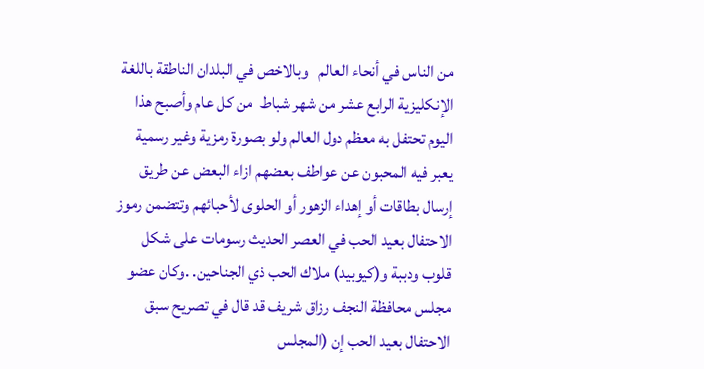من الناس في أنحاء العالم   وبالاخص في البلدان الناطقة باللغة الإنكليزية الرابع عشر من شهر شباط  من كل عام وأصبح هذا اليوم تحتفل به معظم دول العالم ولو بصورة رمزية وغير رسمية يعبر فيه المحبون عن عواطف بعضهم ازاء البعض عن طريق إرسال بطاقات أو إهداء الزهور أو الحلوى لأحبائهم وتتضمن رموز الاحتفال بعيد الحب في العصر الحديث رسومات على شكل قلوب ودببة و(كيوبيد) ملاك الحب ذي الجناحين. .وكان عضو مجلس محافظة النجف رزاق شريف قد قال في تصريح سبق الاحتفال بعيد الحب إن (المجلس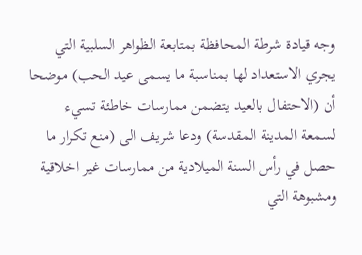وجه قيادة شرطة المحافظة بمتابعة الظواهر السلبية التي يجري الاستعداد لها بمناسبة ما يسمى عيد الحب) موضحا أن (الاحتفال بالعيد يتضمن ممارسات خاطئة تسيء لسمعة المدينة المقدسة) ودعا شريف الى (منع تكرار ما حصل في رأس السنة الميلادية من ممارسات غير اخلاقية ومشبوهة التي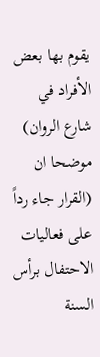يقوم بها بعض الأفراد في شارع الروان)  موضحا ان (القرار جاء رداً على فعاليات الاحتفال برأس السنة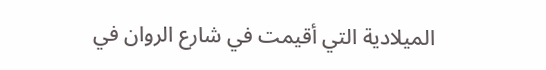الميلادية التي أقيمت في شارع الروان في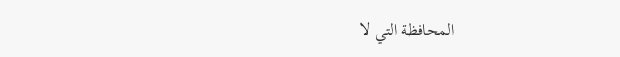المحافظة التي لا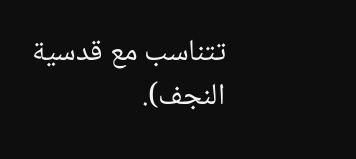تتناسب مع قدسية النجف).